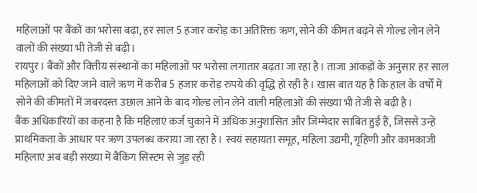महिलाओं पर बैंकों का भरोसा बढ़ा, हर साल 5 हजार करोड़ का अतिरिक्त ऋण, सोने की कीमत बढ़ने से गोल्ड लोन लेने वालों की संख्या भी तेजी से बढ़ी।
रायपुर। बैंकों और वित्तीय संस्थानों का महिलाओं पर भरोसा लगातार बढ़ता जा रहा है। ताजा आंकड़ों के अनुसार हर साल महिलाओं को दिए जाने वाले ऋण में करीब 5 हजार करोड़ रुपये की वृद्धि हो रही है। खास बात यह है कि हाल के वर्षों में सोने की कीमतों में जबरदस्त उछाल आने के बाद गोल्ड लोन लेने वाली महिलाओं की संख्या भी तेजी से बढ़ी है।
बैंक अधिकारियों का कहना है कि महिलाएं कर्ज चुकाने में अधिक अनुशासित और जिम्मेदार साबित हुई हैं, जिससे उन्हें प्राथमिकता के आधार पर ऋण उपलब्ध कराया जा रहा है। स्वयं सहायता समूह, महिला उद्यमी, गृहिणी और कामकाजी महिलाएं अब बड़ी संख्या में बैंकिंग सिस्टम से जुड़ रही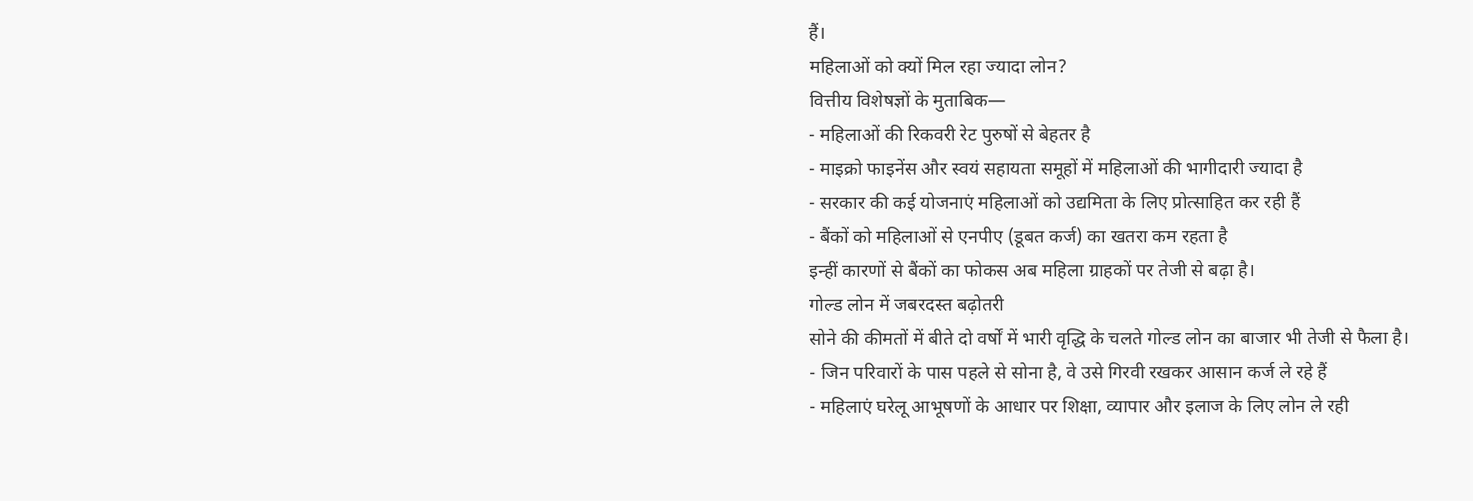हैं।
महिलाओं को क्यों मिल रहा ज्यादा लोन?
वित्तीय विशेषज्ञों के मुताबिक—
- महिलाओं की रिकवरी रेट पुरुषों से बेहतर है
- माइक्रो फाइनेंस और स्वयं सहायता समूहों में महिलाओं की भागीदारी ज्यादा है
- सरकार की कई योजनाएं महिलाओं को उद्यमिता के लिए प्रोत्साहित कर रही हैं
- बैंकों को महिलाओं से एनपीए (डूबत कर्ज) का खतरा कम रहता है
इन्हीं कारणों से बैंकों का फोकस अब महिला ग्राहकों पर तेजी से बढ़ा है।
गोल्ड लोन में जबरदस्त बढ़ोतरी
सोने की कीमतों में बीते दो वर्षों में भारी वृद्धि के चलते गोल्ड लोन का बाजार भी तेजी से फैला है।
- जिन परिवारों के पास पहले से सोना है, वे उसे गिरवी रखकर आसान कर्ज ले रहे हैं
- महिलाएं घरेलू आभूषणों के आधार पर शिक्षा, व्यापार और इलाज के लिए लोन ले रही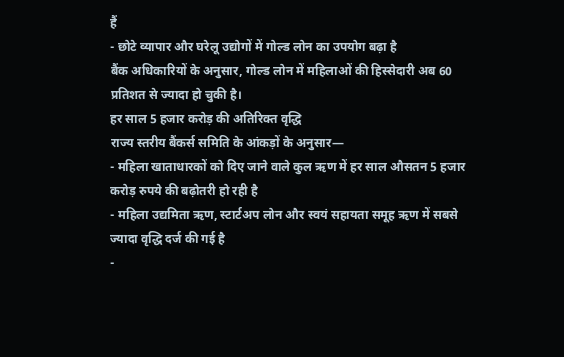हैं
- छोटे व्यापार और घरेलू उद्योगों में गोल्ड लोन का उपयोग बढ़ा है
बैंक अधिकारियों के अनुसार, गोल्ड लोन में महिलाओं की हिस्सेदारी अब 60 प्रतिशत से ज्यादा हो चुकी है।
हर साल 5 हजार करोड़ की अतिरिक्त वृद्धि
राज्य स्तरीय बैंकर्स समिति के आंकड़ों के अनुसार—
- महिला खाताधारकों को दिए जाने वाले कुल ऋण में हर साल औसतन 5 हजार करोड़ रुपये की बढ़ोतरी हो रही है
- महिला उद्यमिता ऋण, स्टार्टअप लोन और स्वयं सहायता समूह ऋण में सबसे ज्यादा वृद्धि दर्ज की गई है
-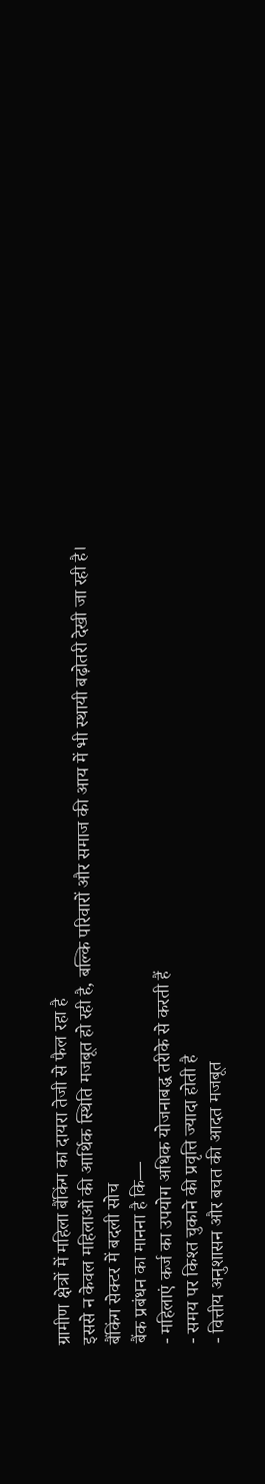ग्रामीण क्षेत्रों में महिला बैंकिंग का दायरा तेजी से फैल रहा है
इससे न केवल महिलाओं की आर्थिक स्थिति मजबूत हो रही है, बल्कि परिवारों और समाज की आय में भी स्थायी बढ़ोतरी देखी जा रही है।
बैंकिंग सेक्टर में बदली सोच
बैंक प्रबंधन का मानना है कि—
- महिलाएं कर्ज का उपयोग अधिक योजनाबद्ध तरीके से करती हैं
- समय पर किश्त चुकाने की प्रवृत्ति ज्यादा होती है
- वित्तीय अनुशासन और बचत की आदत मजबूत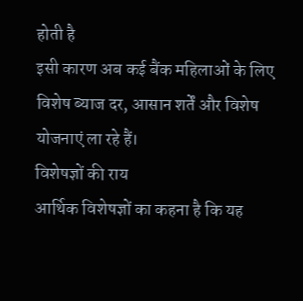होती है
इसी कारण अब कई बैंक महिलाओं के लिए विशेष ब्याज दर, आसान शर्तें और विशेष योजनाएं ला रहे हैं।
विशेषज्ञों की राय
आर्थिक विशेषज्ञों का कहना है कि यह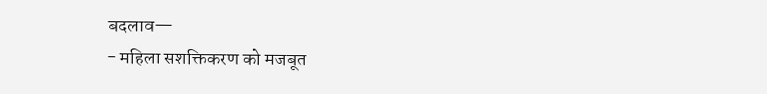बदलाव—
- महिला सशक्तिकरण को मजबूत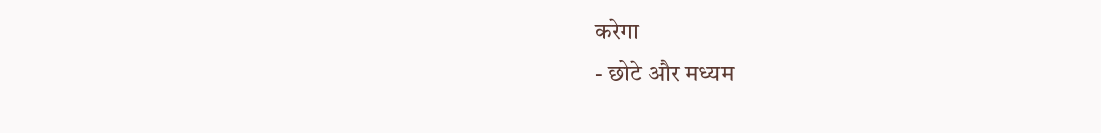करेगा
- छोटे और मध्यम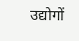उद्योगों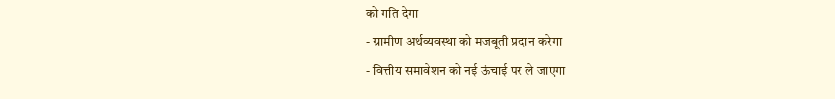को गति देगा
- ग्रामीण अर्थव्यवस्था को मजबूती प्रदान करेगा
- वित्तीय समावेशन को नई ऊंचाई पर ले जाएगा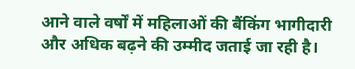आने वाले वर्षों में महिलाओं की बैंकिंग भागीदारी और अधिक बढ़ने की उम्मीद जताई जा रही है।